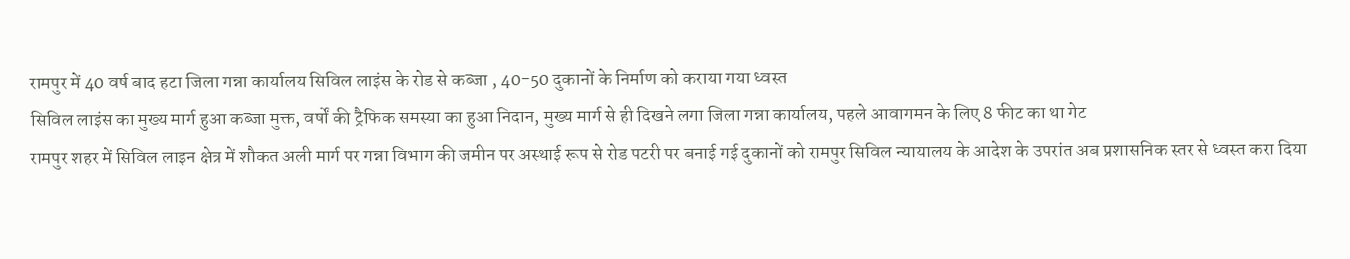रामपुर में 40 वर्ष बाद हटा जिला गन्ना कार्यालय सिविल लाइंस के रोड से कब्जा , 40-50 दुकानों के निर्माण को कराया गया ध्वस्त
सिविल लाइंस का मुख्य मार्ग हुआ कब्जा मुक्त, वर्षों की ट्रैफिक समस्या का हुआ निदान, मुख्य मार्ग से ही दिखने लगा जिला गन्ना कार्यालय, पहले आवागमन के लिए 8 फीट का था गेट
रामपुर शहर में सिविल लाइन क्षेत्र में शौकत अली मार्ग पर गन्ना विभाग की जमीन पर अस्थाई रूप से रोड पटरी पर बनाई गई दुकानों को रामपुर सिविल न्यायालय के आदेश के उपरांत अब प्रशासनिक स्तर से ध्वस्त करा दिया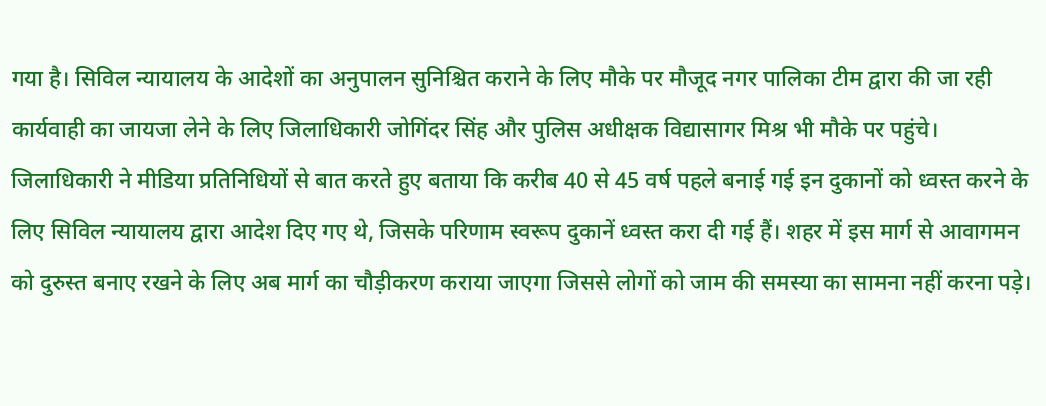गया है। सिविल न्यायालय के आदेशों का अनुपालन सुनिश्चित कराने के लिए मौके पर मौजूद नगर पालिका टीम द्वारा की जा रही कार्यवाही का जायजा लेने के लिए जिलाधिकारी जोगिंदर सिंह और पुलिस अधीक्षक विद्यासागर मिश्र भी मौके पर पहुंचे।
जिलाधिकारी ने मीडिया प्रतिनिधियों से बात करते हुए बताया कि करीब 40 से 45 वर्ष पहले बनाई गई इन दुकानों को ध्वस्त करने के लिए सिविल न्यायालय द्वारा आदेश दिए गए थे, जिसके परिणाम स्वरूप दुकानें ध्वस्त करा दी गई हैं। शहर में इस मार्ग से आवागमन को दुरुस्त बनाए रखने के लिए अब मार्ग का चौड़ीकरण कराया जाएगा जिससे लोगों को जाम की समस्या का सामना नहीं करना पड़े।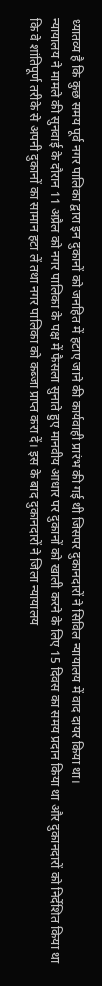ध्यातव्य है कि कुछ समय पूर्व नगर पालिका द्वारा इन दुकानों को जनहित में हटाए जाने की कार्यवाही प्रारंभ की गई थी जिसपर दुकानदारों ने सिविल न्यायालय में वाद दायर किया था।
न्यायालय ने मामले की सुनवाई के दौरान 11 अप्रैल को नगर पालिका के पक्ष में फैसला सुनाते हुए मानवीय आधार पर दुकानों को खाली करने के लिए 15 दिवस का समय प्रदान किया था और दुकानदारों को निर्देशित किया था कि वे शांतिपूर्ण तरीके से अपनी दुकानों का सामान हटा लें तथा नगर पालिका को कब्जा प्राप्त करा दें। इस के बाद दुकानदारों ने जिला न्यायालय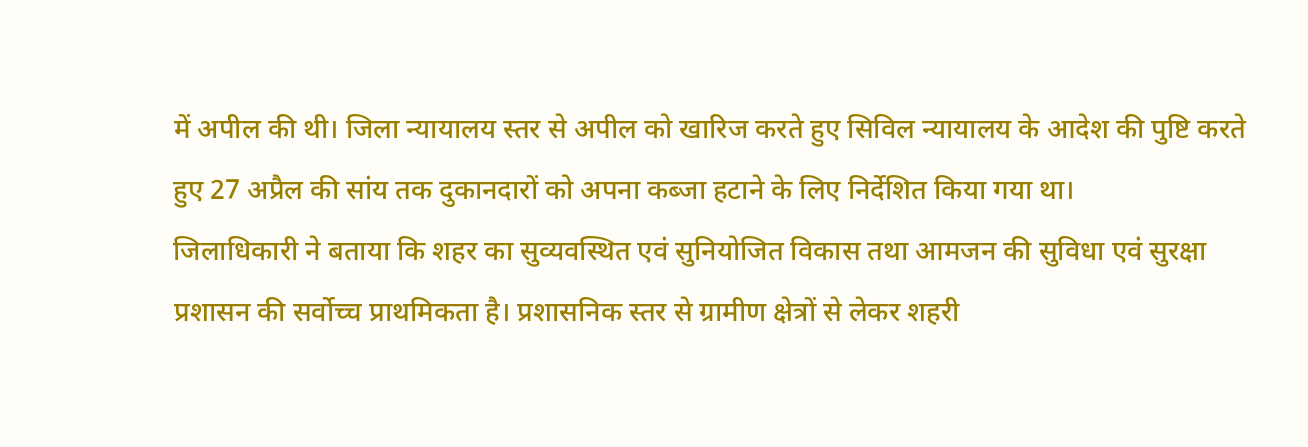में अपील की थी। जिला न्यायालय स्तर से अपील को खारिज करते हुए सिविल न्यायालय के आदेश की पुष्टि करते हुए 27 अप्रैल की सांय तक दुकानदारों को अपना कब्जा हटाने के लिए निर्देशित किया गया था।
जिलाधिकारी ने बताया कि शहर का सुव्यवस्थित एवं सुनियोजित विकास तथा आमजन की सुविधा एवं सुरक्षा प्रशासन की सर्वोच्च प्राथमिकता है। प्रशासनिक स्तर से ग्रामीण क्षेत्रों से लेकर शहरी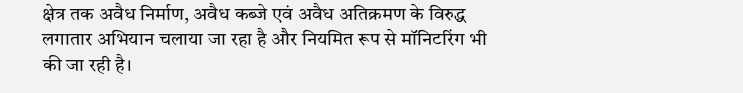क्षेत्र तक अवैध निर्माण, अवैध कब्जे एवं अवैध अतिक्रमण के विरुद्ध लगातार अभियान चलाया जा रहा है और नियमित रूप से मॉनिटरिंग भी की जा रही है।